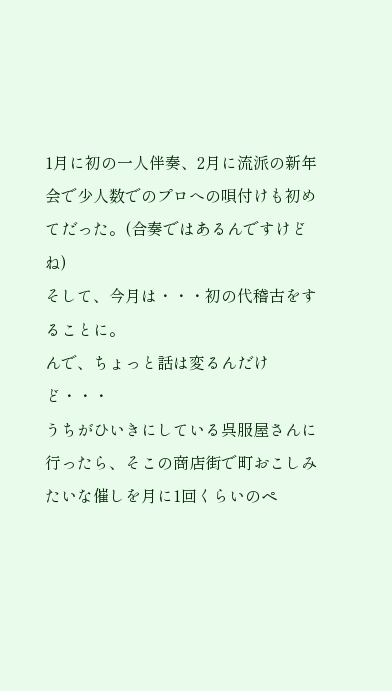1月に初の一人伴奏、2月に流派の新年会で少人数でのプロへの唄付けも初めてだった。(合奏ではあるんですけどね)
そして、今月は・・・初の代稽古をすることに。
んで、ちょっと話は変るんだけど・・・
うちがひいきにしている呉服屋さんに行ったら、そこの商店街で町おこしみたいな催しを月に1回くらいのペ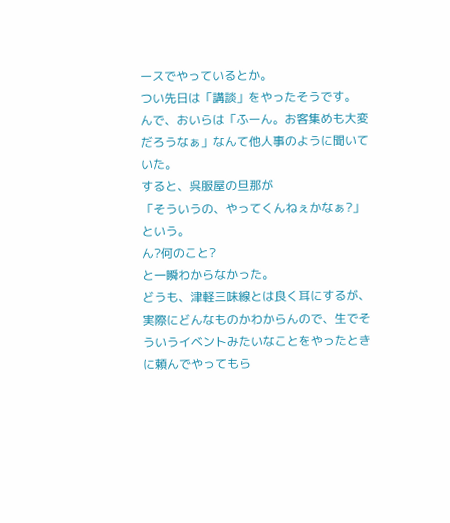ースでやっているとか。
つい先日は「講談」をやったそうです。
んで、おいらは「ふーん。お客集めも大変だろうなぁ」なんて他人事のように聞いていた。
すると、呉服屋の旦那が
「そういうの、やってくんねぇかなぁ?」
という。
ん?何のこと?
と一瞬わからなかった。
どうも、津軽三味線とは良く耳にするが、実際にどんなものかわからんので、生でそういうイベントみたいなことをやったときに頼んでやってもら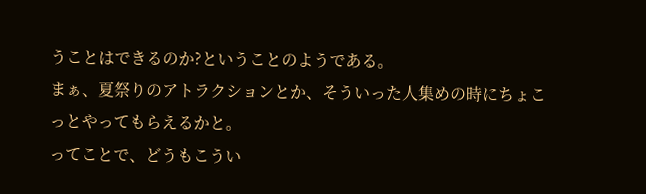うことはできるのか?ということのようである。
まぁ、夏祭りのアトラクションとか、そういった人集めの時にちょこっとやってもらえるかと。
ってことで、どうもこうい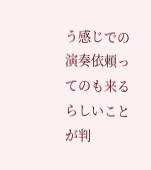う感じでの演奏依頼ってのも来るらしいことが判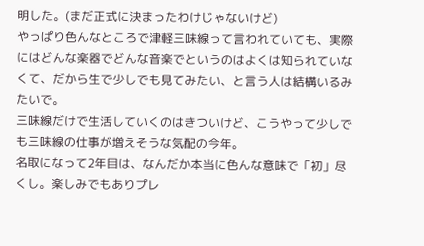明した。(まだ正式に決まったわけじゃないけど)
やっぱり色んなところで津軽三味線って言われていても、実際にはどんな楽器でどんな音楽でというのはよくは知られていなくて、だから生で少しでも見てみたい、と言う人は結構いるみたいで。
三味線だけで生活していくのはきついけど、こうやって少しでも三味線の仕事が増えそうな気配の今年。
名取になって2年目は、なんだか本当に色んな意味で「初」尽くし。楽しみでもありプレ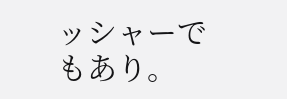ッシャーでもあり。